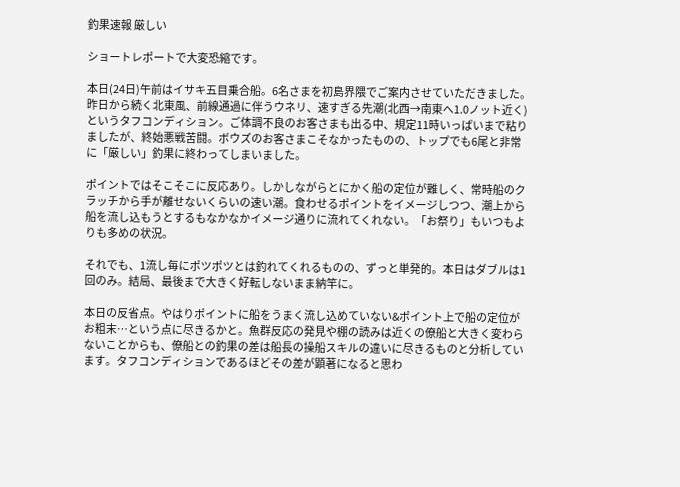釣果速報 厳しい

ショートレポートで大変恐縮です。

本日(24日)午前はイサキ五目乗合船。6名さまを初島界隈でご案内させていただきました。昨日から続く北東風、前線通過に伴うウネリ、速すぎる先潮(北西→南東へ1.0ノット近く)というタフコンディション。ご体調不良のお客さまも出る中、規定11時いっぱいまで粘りましたが、終始悪戦苦闘。ボウズのお客さまこそなかったものの、トップでも6尾と非常に「厳しい」釣果に終わってしまいました。

ポイントではそこそこに反応あり。しかしながらとにかく船の定位が難しく、常時船のクラッチから手が離せないくらいの速い潮。食わせるポイントをイメージしつつ、潮上から船を流し込もうとするもなかなかイメージ通りに流れてくれない。「お祭り」もいつもよりも多めの状況。

それでも、1流し毎にポツポツとは釣れてくれるものの、ずっと単発的。本日はダブルは1回のみ。結局、最後まで大きく好転しないまま納竿に。

本日の反省点。やはりポイントに船をうまく流し込めていない&ポイント上で船の定位がお粗末…という点に尽きるかと。魚群反応の発見や棚の読みは近くの僚船と大きく変わらないことからも、僚船との釣果の差は船長の操船スキルの違いに尽きるものと分析しています。タフコンディションであるほどその差が顕著になると思わ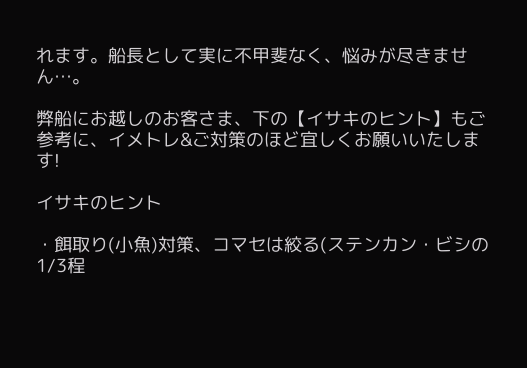れます。船長として実に不甲斐なく、悩みが尽きません…。

弊船にお越しのお客さま、下の【イサキのヒント】もご参考に、イメトレ&ご対策のほど宜しくお願いいたします!

イサキのヒント

・餌取り(小魚)対策、コマセは絞る(ステンカン・ビシの1/3程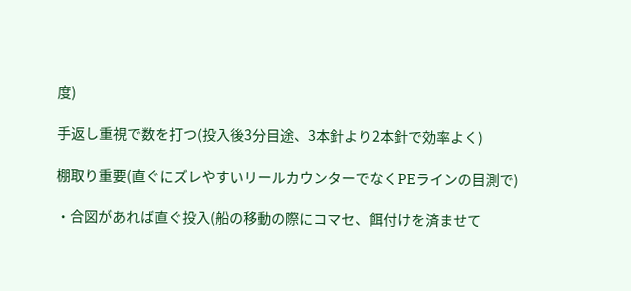度)

手返し重視で数を打つ(投入後3分目途、3本針より2本針で効率よく)

棚取り重要(直ぐにズレやすいリールカウンターでなくPEラインの目測で)

・合図があれば直ぐ投入(船の移動の際にコマセ、餌付けを済ませて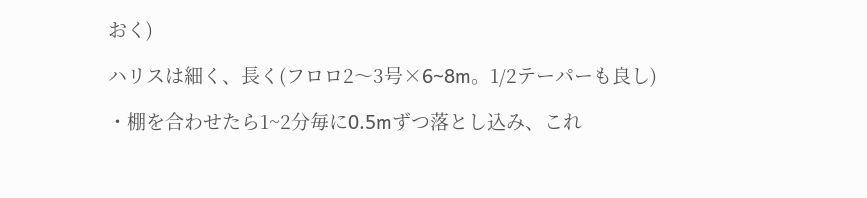おく)

ハリスは細く、長く(フロロ2〜3号×6~8m。1/2テーパーも良し)

・棚を合わせたら1~2分毎に0.5mずつ落とし込み、これ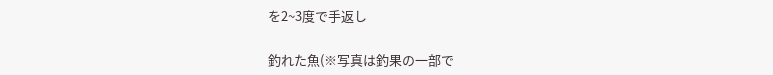を2~3度で手返し

釣れた魚(※写真は釣果の一部で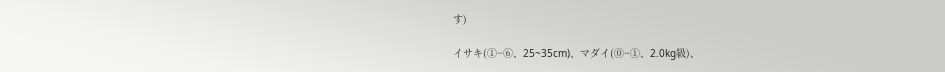す)

イサキ(①~⑥、25~35cm)、マダイ(⓪~①、2.0kg級)、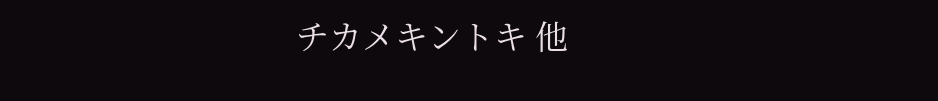チカメキントキ 他